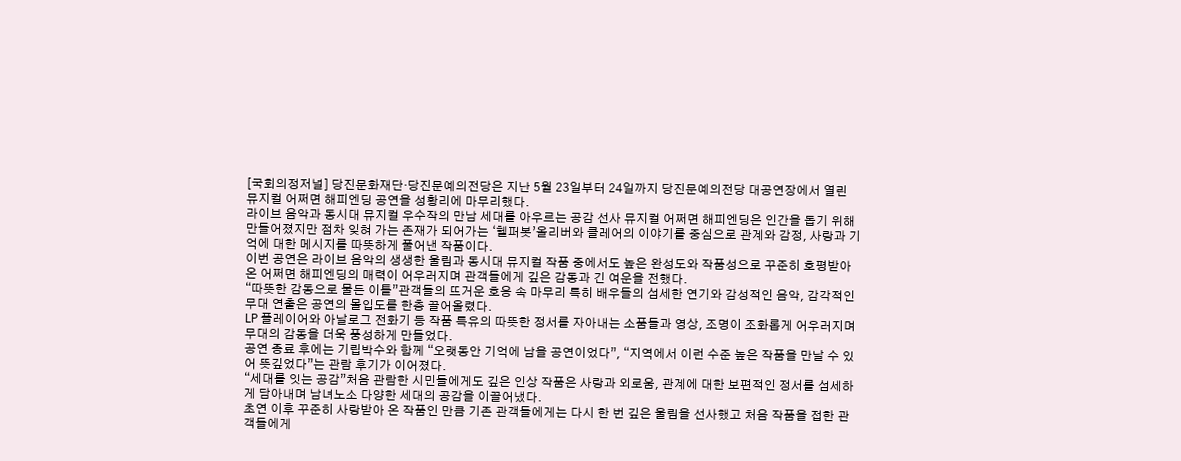[국회의정저널] 당진문화재단·당진문예의전당은 지난 5월 23일부터 24일까지 당진문예의전당 대공연장에서 열린 뮤지컬 어쩌면 해피엔딩 공연을 성황리에 마무리했다.
라이브 음악과 동시대 뮤지컬 우수작의 만남 세대를 아우르는 공감 선사 뮤지컬 어쩌면 해피엔딩은 인간을 돕기 위해 만들어졌지만 점차 잊혀 가는 존재가 되어가는 ‘헬퍼봇’올리버와 클레어의 이야기를 중심으로 관계와 감정, 사랑과 기억에 대한 메시지를 따뜻하게 풀어낸 작품이다.
이번 공연은 라이브 음악의 생생한 울림과 동시대 뮤지컬 작품 중에서도 높은 완성도와 작품성으로 꾸준히 호평받아 온 어쩌면 해피엔딩의 매력이 어우러지며 관객들에게 깊은 감동과 긴 여운을 전했다.
“따뜻한 감동으로 물든 이틀”관객들의 뜨거운 호응 속 마무리 특히 배우들의 섬세한 연기와 감성적인 음악, 감각적인 무대 연출은 공연의 몰입도를 한층 끌어올렸다.
LP 플레이어와 아날로그 전화기 등 작품 특유의 따뜻한 정서를 자아내는 소품들과 영상, 조명이 조화롭게 어우러지며 무대의 감동을 더욱 풍성하게 만들었다.
공연 종료 후에는 기립박수와 함께 “오랫동안 기억에 남을 공연이었다”, “지역에서 이런 수준 높은 작품을 만날 수 있어 뜻깊었다”는 관람 후기가 이어졌다.
“세대를 잇는 공감”처음 관람한 시민들에게도 깊은 인상 작품은 사랑과 외로움, 관계에 대한 보편적인 정서를 섬세하게 담아내며 남녀노소 다양한 세대의 공감을 이끌어냈다.
초연 이후 꾸준히 사랑받아 온 작품인 만큼 기존 관객들에게는 다시 한 번 깊은 울림을 선사했고 처음 작품을 접한 관객들에게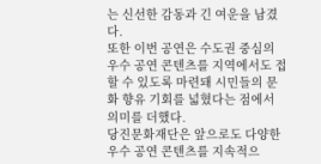는 신선한 감동과 긴 여운을 남겼다.
또한 이번 공연은 수도권 중심의 우수 공연 콘텐츠를 지역에서도 접할 수 있도록 마련돼 시민들의 문화 향유 기회를 넓혔다는 점에서 의미를 더했다.
당진문화재단은 앞으로도 다양한 우수 공연 콘텐츠를 지속적으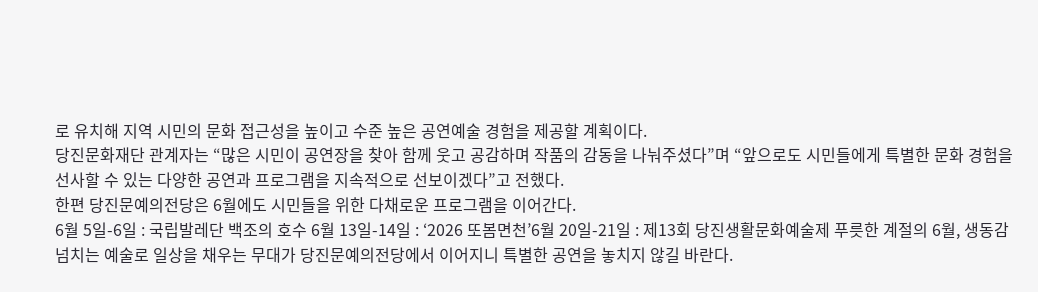로 유치해 지역 시민의 문화 접근성을 높이고 수준 높은 공연예술 경험을 제공할 계획이다.
당진문화재단 관계자는 “많은 시민이 공연장을 찾아 함께 웃고 공감하며 작품의 감동을 나눠주셨다”며 “앞으로도 시민들에게 특별한 문화 경험을 선사할 수 있는 다양한 공연과 프로그램을 지속적으로 선보이겠다”고 전했다.
한편 당진문예의전당은 6월에도 시민들을 위한 다채로운 프로그램을 이어간다.
6월 5일-6일 : 국립발레단 백조의 호수 6월 13일-14일 : ‘2026 또봄면천’6월 20일-21일 : 제13회 당진생활문화예술제 푸릇한 계절의 6월, 생동감 넘치는 예술로 일상을 채우는 무대가 당진문예의전당에서 이어지니 특별한 공연을 놓치지 않길 바란다.